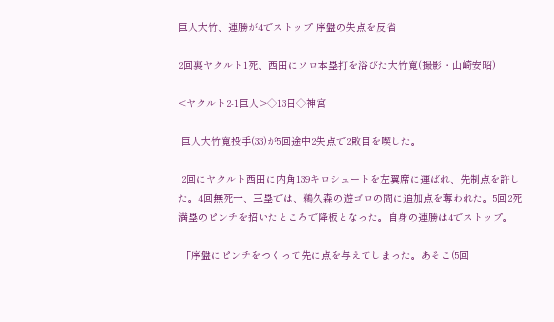巨人大竹、連勝が4でストップ 序盤の失点を反省

2回裏ヤクルト1死、西田にソロ本塁打を浴びた大竹寛(撮影・山崎安昭)

<ヤクルト2-1巨人>◇13日◇神宮

 巨人大竹寛投手(33)が5回途中2失点で2敗目を喫した。

 2回にヤクルト西田に内角139キロシュートを左翼席に運ばれ、先制点を許した。4回無死一、三塁では、鵜久森の遊ゴロの間に追加点を奪われた。5回2死満塁のピンチを招いたところで降板となった。自身の連勝は4でストップ。

 「序盤にピンチをつくって先に点を与えてしまった。あそこ(5回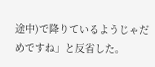途中)で降りているようじゃだめですね」と反省した。